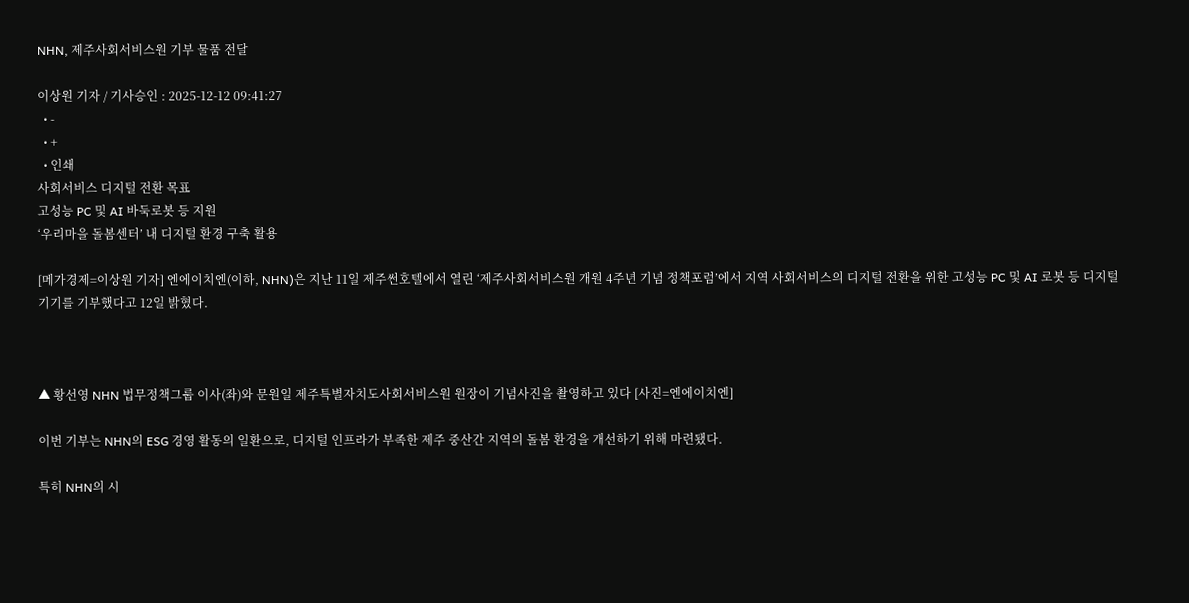NHN, 제주사회서비스원 기부 물품 전달

이상원 기자 / 기사승인 : 2025-12-12 09:41:27
  • -
  • +
  • 인쇄
사회서비스 디지털 전환 목표
고성능 PC 및 AI 바둑로봇 등 지원
‘우리마을 돌봄센터’ 내 디지털 환경 구축 활용

[메가경제=이상원 기자] 엔에이치엔(이하, NHN)은 지난 11일 제주썬호텔에서 열린 ‘제주사회서비스원 개원 4주년 기념 정책포럼’에서 지역 사회서비스의 디지털 전환을 위한 고성능 PC 및 AI 로봇 등 디지털 기기를 기부했다고 12일 밝혔다.



▲ 황선영 NHN 법무정책그룹 이사(좌)와 문원일 제주특별자치도사회서비스원 원장이 기념사진을 촬영하고 있다 [사진=엔에이치엔]

이번 기부는 NHN의 ESG 경영 활동의 일환으로, 디지털 인프라가 부족한 제주 중산간 지역의 돌봄 환경을 개선하기 위해 마련됐다.

특히 NHN의 시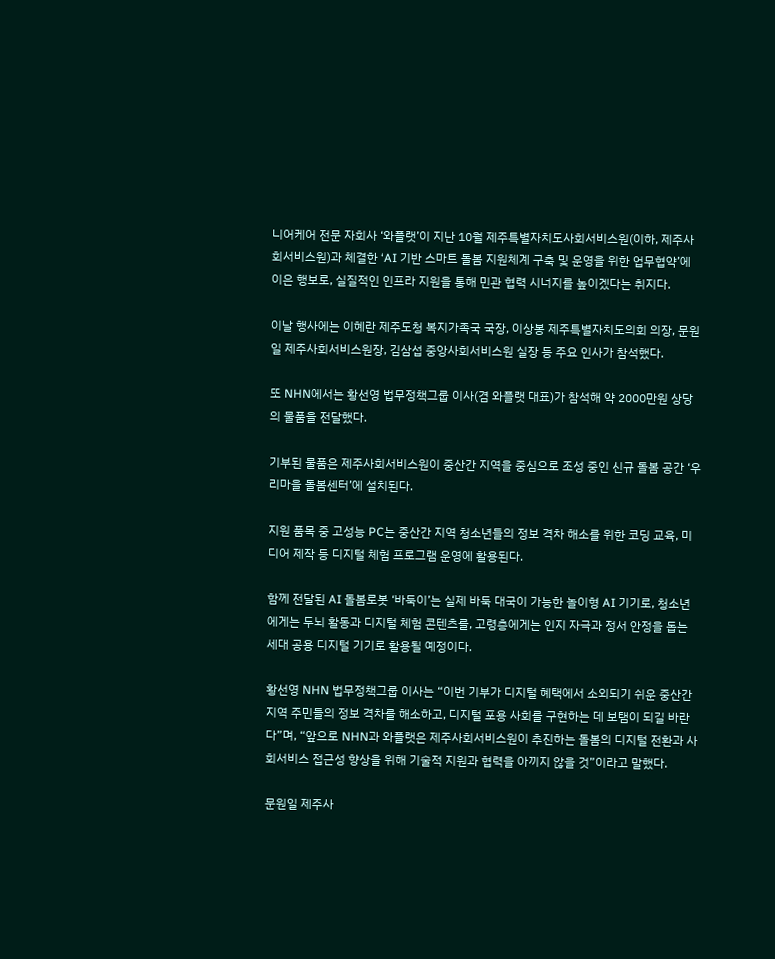니어케어 전문 자회사 ‘와플랫’이 지난 10월 제주특별자치도사회서비스원(이하, 제주사회서비스원)과 체결한 ‘AI 기반 스마트 돌봄 지원체계 구축 및 운영을 위한 업무협약’에 이은 행보로, 실질적인 인프라 지원을 통해 민관 협력 시너지를 높이겠다는 취지다.

이날 행사에는 이혜란 제주도청 복지가족국 국장, 이상봉 제주특별자치도의회 의장, 문원일 제주사회서비스원장, 김삼섭 중앙사회서비스원 실장 등 주요 인사가 참석했다.

또 NHN에서는 황선영 법무정책그룹 이사(겸 와플랫 대표)가 참석해 약 2000만원 상당의 물품을 전달했다.

기부된 물품은 제주사회서비스원이 중산간 지역을 중심으로 조성 중인 신규 돌봄 공간 ‘우리마을 돌봄센터’에 설치된다.

지원 품목 중 고성능 PC는 중산간 지역 청소년들의 정보 격차 해소를 위한 코딩 교육, 미디어 제작 등 디지털 체험 프로그램 운영에 활용된다.

함께 전달된 AI 돌봄로봇 ‘바둑이’는 실제 바둑 대국이 가능한 놀이형 AI 기기로, 청소년에게는 두뇌 활동과 디지털 체험 콘텐츠를, 고령층에게는 인지 자극과 정서 안정을 돕는 세대 공용 디지털 기기로 활용될 예정이다.

황선영 NHN 법무정책그룹 이사는 “이번 기부가 디지털 혜택에서 소외되기 쉬운 중산간 지역 주민들의 정보 격차를 해소하고, 디지털 포용 사회를 구현하는 데 보탬이 되길 바란다”며, “앞으로 NHN과 와플랫은 제주사회서비스원이 추진하는 돌봄의 디지털 전환과 사회서비스 접근성 향상을 위해 기술적 지원과 협력을 아끼지 않을 것”이라고 말했다.

문원일 제주사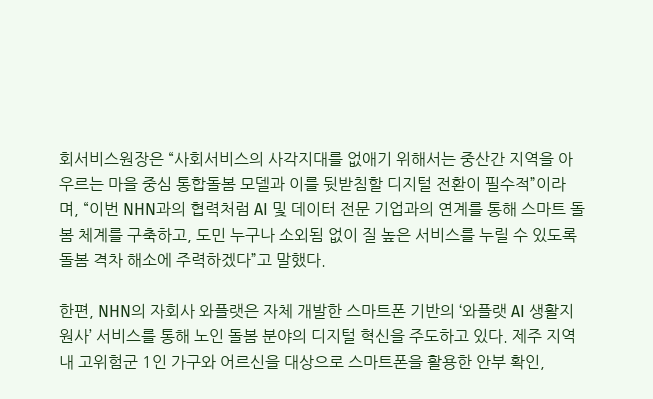회서비스원장은 “사회서비스의 사각지대를 없애기 위해서는 중산간 지역을 아우르는 마을 중심 통합돌봄 모델과 이를 뒷받침할 디지털 전환이 필수적”이라며, “이번 NHN과의 협력처럼 AI 및 데이터 전문 기업과의 연계를 통해 스마트 돌봄 체계를 구축하고, 도민 누구나 소외됨 없이 질 높은 서비스를 누릴 수 있도록 돌봄 격차 해소에 주력하겠다”고 말했다.

한편, NHN의 자회사 와플랫은 자체 개발한 스마트폰 기반의 ‘와플랫 AI 생활지원사’ 서비스를 통해 노인 돌봄 분야의 디지털 혁신을 주도하고 있다. 제주 지역 내 고위험군 1인 가구와 어르신을 대상으로 스마트폰을 활용한 안부 확인,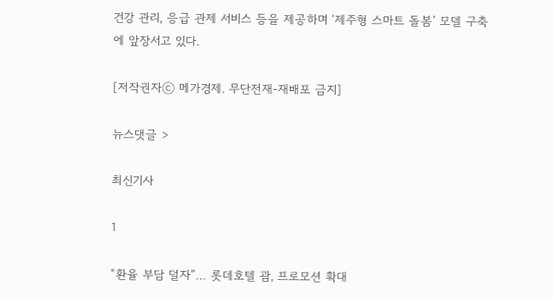건강 관리, 응급 관제 서비스 등을 제공하며 ‘제주형 스마트 돌봄’ 모델 구축에 앞장서고 있다.

[저작권자ⓒ 메가경제. 무단전재-재배포 금지]

뉴스댓글 >

최신기사

1

“환율 부담 덜자”… 롯데호텔 괌, 프로모션 확대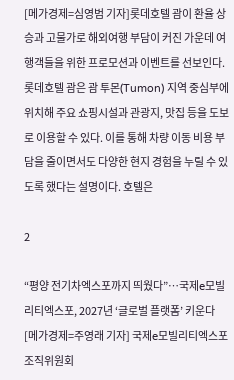[메가경제=심영범 기자]롯데호텔 괌이 환율 상승과 고물가로 해외여행 부담이 커진 가운데 여행객들을 위한 프로모션과 이벤트를 선보인다. 롯데호텔 괌은 괌 투몬(Tumon) 지역 중심부에 위치해 주요 쇼핑시설과 관광지, 맛집 등을 도보로 이용할 수 있다. 이를 통해 차량 이동 비용 부담을 줄이면서도 다양한 현지 경험을 누릴 수 있도록 했다는 설명이다. 호텔은

2

“평양 전기차엑스포까지 띄웠다”…국제e모빌리티엑스포, 2027년 ‘글로벌 플랫폼’ 키운다
[메가경제=주영래 기자] 국제e모빌리티엑스포 조직위원회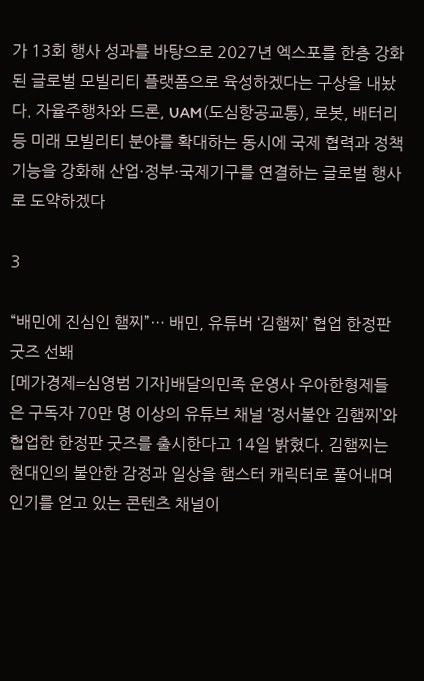가 13회 행사 성과를 바탕으로 2027년 엑스포를 한층 강화된 글로벌 모빌리티 플랫폼으로 육성하겠다는 구상을 내놨다. 자율주행차와 드론, UAM(도심항공교통), 로봇, 배터리 등 미래 모빌리티 분야를 확대하는 동시에 국제 협력과 정책 기능을 강화해 산업·정부·국제기구를 연결하는 글로벌 행사로 도약하겠다

3

“배민에 진심인 햄찌”… 배민, 유튜버 ‘김햄찌’ 협업 한정판 굿즈 선봬
[메가경제=심영범 기자]배달의민족 운영사 우아한형제들은 구독자 70만 명 이상의 유튜브 채널 ‘정서불안 김햄찌’와 협업한 한정판 굿즈를 출시한다고 14일 밝혔다. 김햄찌는 현대인의 불안한 감정과 일상을 햄스터 캐릭터로 풀어내며 인기를 얻고 있는 콘텐츠 채널이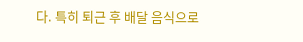다. 특히 퇴근 후 배달 음식으로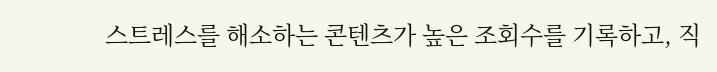스트레스를 해소하는 콘텐츠가 높은 조회수를 기록하고, 직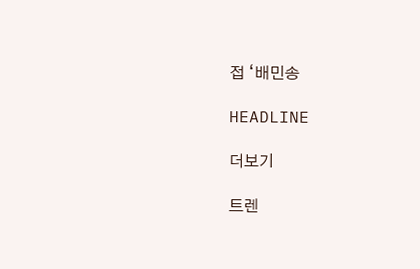접 ‘배민송

HEADLINE

더보기

트렌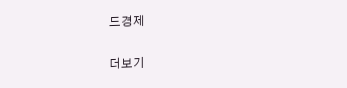드경제

더보기